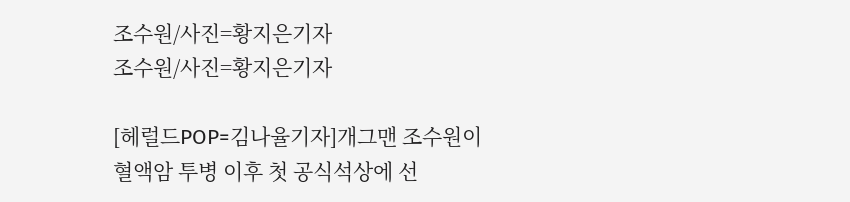조수원/사진=황지은기자
조수원/사진=황지은기자

[헤럴드POP=김나율기자]개그맨 조수원이 혈액암 투병 이후 첫 공식석상에 선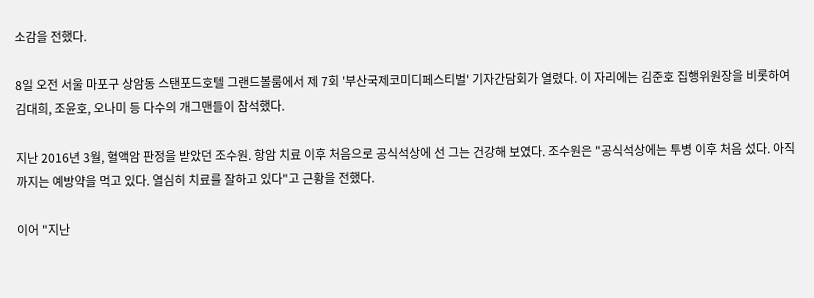소감을 전했다.

8일 오전 서울 마포구 상암동 스탠포드호텔 그랜드볼룸에서 제 7회 '부산국제코미디페스티벌' 기자간담회가 열렸다. 이 자리에는 김준호 집행위원장을 비롯하여 김대희, 조윤호, 오나미 등 다수의 개그맨들이 참석했다.

지난 2016년 3월, 혈액암 판정을 받았던 조수원. 항암 치료 이후 처음으로 공식석상에 선 그는 건강해 보였다. 조수원은 "공식석상에는 투병 이후 처음 섰다. 아직까지는 예방약을 먹고 있다. 열심히 치료를 잘하고 있다"고 근황을 전했다.

이어 "지난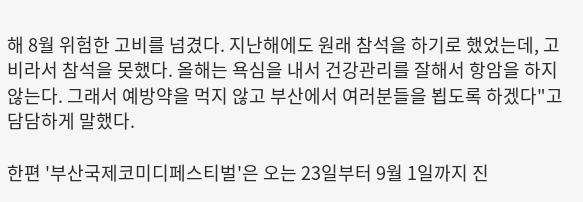해 8월 위험한 고비를 넘겼다. 지난해에도 원래 참석을 하기로 했었는데, 고비라서 참석을 못했다. 올해는 욕심을 내서 건강관리를 잘해서 항암을 하지 않는다. 그래서 예방약을 먹지 않고 부산에서 여러분들을 뵙도록 하겠다"고 담담하게 말했다.

한편 '부산국제코미디페스티벌'은 오는 23일부터 9월 1일까지 진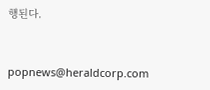행된다.


popnews@heraldcorp.com